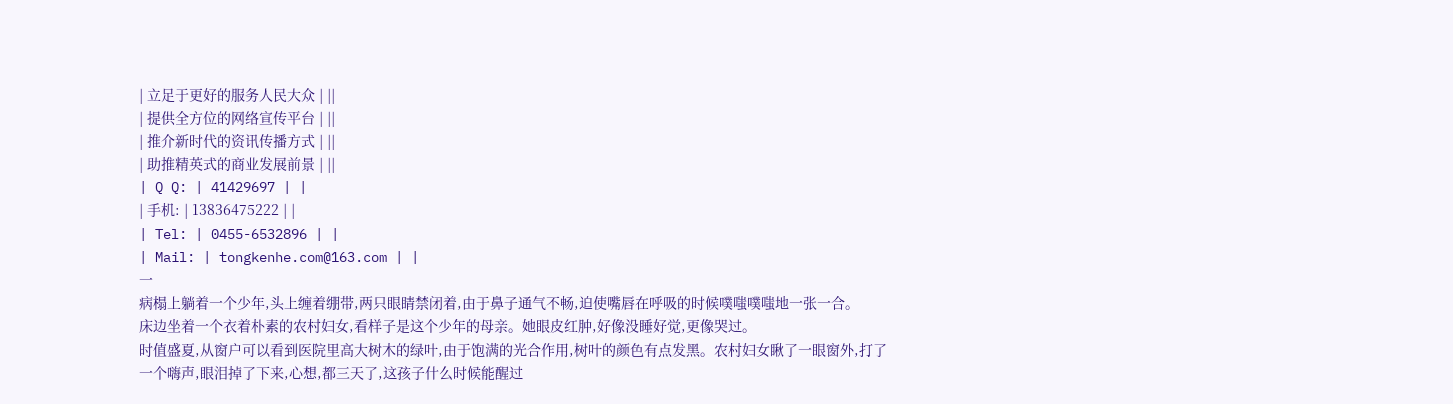| 立足于更好的服务人民大众 | ||
| 提供全方位的网络宣传平台 | ||
| 推介新时代的资讯传播方式 | ||
| 助推精英式的商业发展前景 | ||
| Q Q: | 41429697 | |
| 手机: | 13836475222 | |
| Tel: | 0455-6532896 | |
| Mail: | tongkenhe.com@163.com | |
一
病榻上躺着一个少年,头上缠着绷带,两只眼睛禁闭着,由于鼻子通气不畅,迫使嘴唇在呼吸的时候噗嗤噗嗤地一张一合。
床边坐着一个衣着朴素的农村妇女,看样子是这个少年的母亲。她眼皮红肿,好像没睡好觉,更像哭过。
时值盛夏,从窗户可以看到医院里高大树木的绿叶,由于饱满的光合作用,树叶的颜色有点发黑。农村妇女瞅了一眼窗外,打了一个嗨声,眼泪掉了下来,心想,都三天了,这孩子什么时候能醒过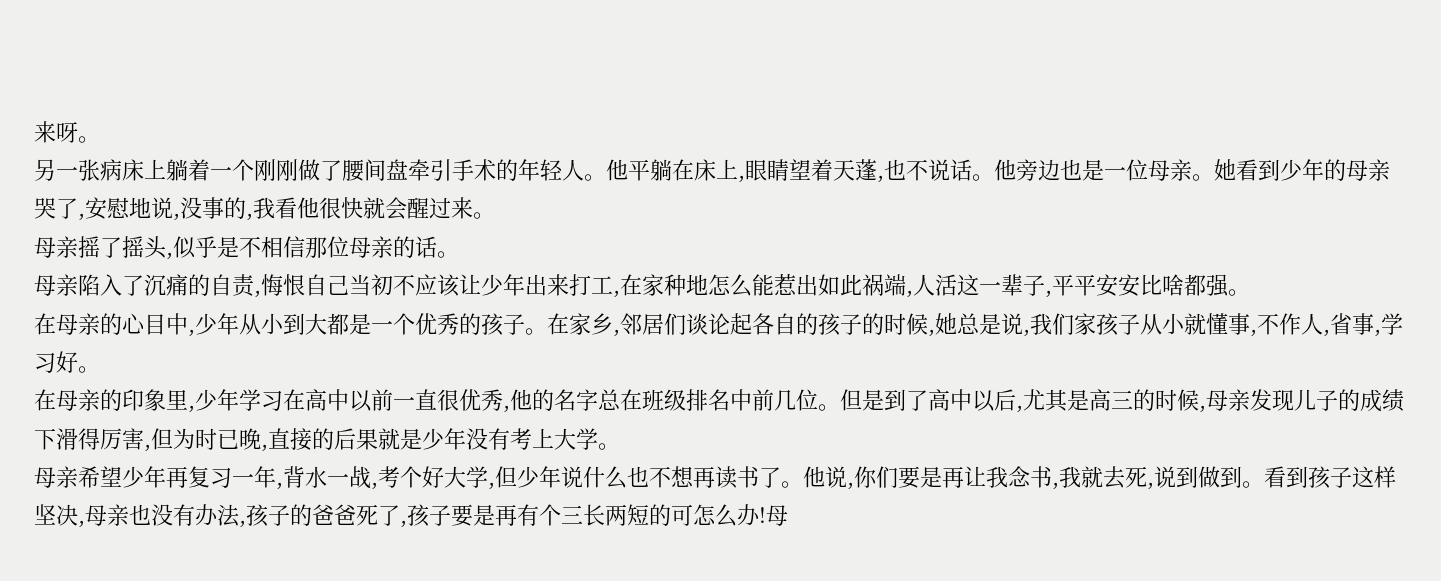来呀。
另一张病床上躺着一个刚刚做了腰间盘牵引手术的年轻人。他平躺在床上,眼睛望着天蓬,也不说话。他旁边也是一位母亲。她看到少年的母亲哭了,安慰地说,没事的,我看他很快就会醒过来。
母亲摇了摇头,似乎是不相信那位母亲的话。
母亲陷入了沉痛的自责,悔恨自己当初不应该让少年出来打工,在家种地怎么能惹出如此祸端,人活这一辈子,平平安安比啥都强。
在母亲的心目中,少年从小到大都是一个优秀的孩子。在家乡,邻居们谈论起各自的孩子的时候,她总是说,我们家孩子从小就懂事,不作人,省事,学习好。
在母亲的印象里,少年学习在高中以前一直很优秀,他的名字总在班级排名中前几位。但是到了高中以后,尤其是高三的时候,母亲发现儿子的成绩下滑得厉害,但为时已晚,直接的后果就是少年没有考上大学。
母亲希望少年再复习一年,背水一战,考个好大学,但少年说什么也不想再读书了。他说,你们要是再让我念书,我就去死,说到做到。看到孩子这样坚决,母亲也没有办法,孩子的爸爸死了,孩子要是再有个三长两短的可怎么办!母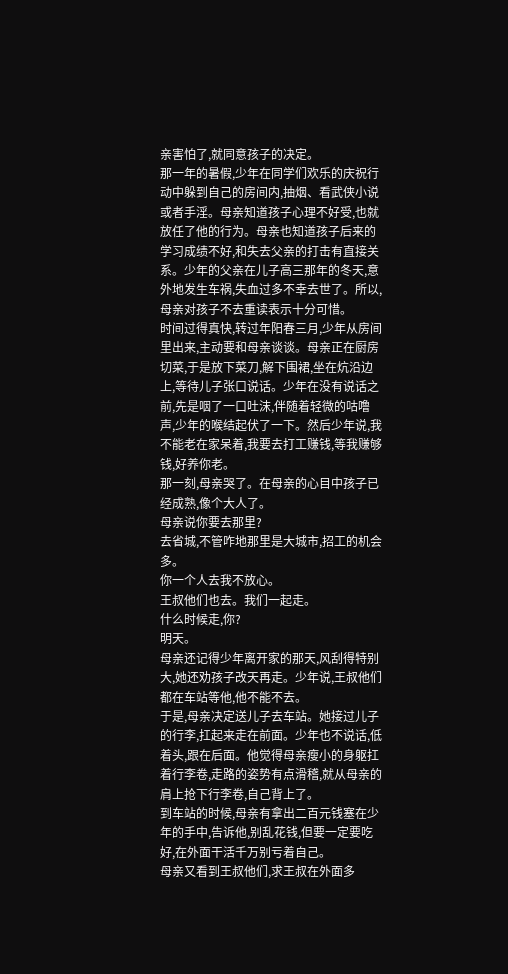亲害怕了,就同意孩子的决定。
那一年的暑假,少年在同学们欢乐的庆祝行动中躲到自己的房间内,抽烟、看武侠小说或者手淫。母亲知道孩子心理不好受,也就放任了他的行为。母亲也知道孩子后来的学习成绩不好,和失去父亲的打击有直接关系。少年的父亲在儿子高三那年的冬天,意外地发生车祸,失血过多不幸去世了。所以,母亲对孩子不去重读表示十分可惜。
时间过得真快,转过年阳春三月,少年从房间里出来,主动要和母亲谈谈。母亲正在厨房切菜,于是放下菜刀,解下围裙,坐在炕沿边上,等待儿子张口说话。少年在没有说话之前,先是咽了一口吐沫,伴随着轻微的咕噜声,少年的喉结起伏了一下。然后少年说,我不能老在家呆着,我要去打工赚钱,等我赚够钱,好养你老。
那一刻,母亲哭了。在母亲的心目中孩子已经成熟,像个大人了。
母亲说你要去那里?
去省城,不管咋地那里是大城市,招工的机会多。
你一个人去我不放心。
王叔他们也去。我们一起走。
什么时候走,你?
明天。
母亲还记得少年离开家的那天,风刮得特别大,她还劝孩子改天再走。少年说,王叔他们都在车站等他,他不能不去。
于是,母亲决定送儿子去车站。她接过儿子的行李,扛起来走在前面。少年也不说话,低着头,跟在后面。他觉得母亲瘦小的身躯扛着行李卷,走路的姿势有点滑稽,就从母亲的肩上抢下行李卷,自己背上了。
到车站的时候,母亲有拿出二百元钱塞在少年的手中,告诉他,别乱花钱,但要一定要吃好,在外面干活千万别亏着自己。
母亲又看到王叔他们,求王叔在外面多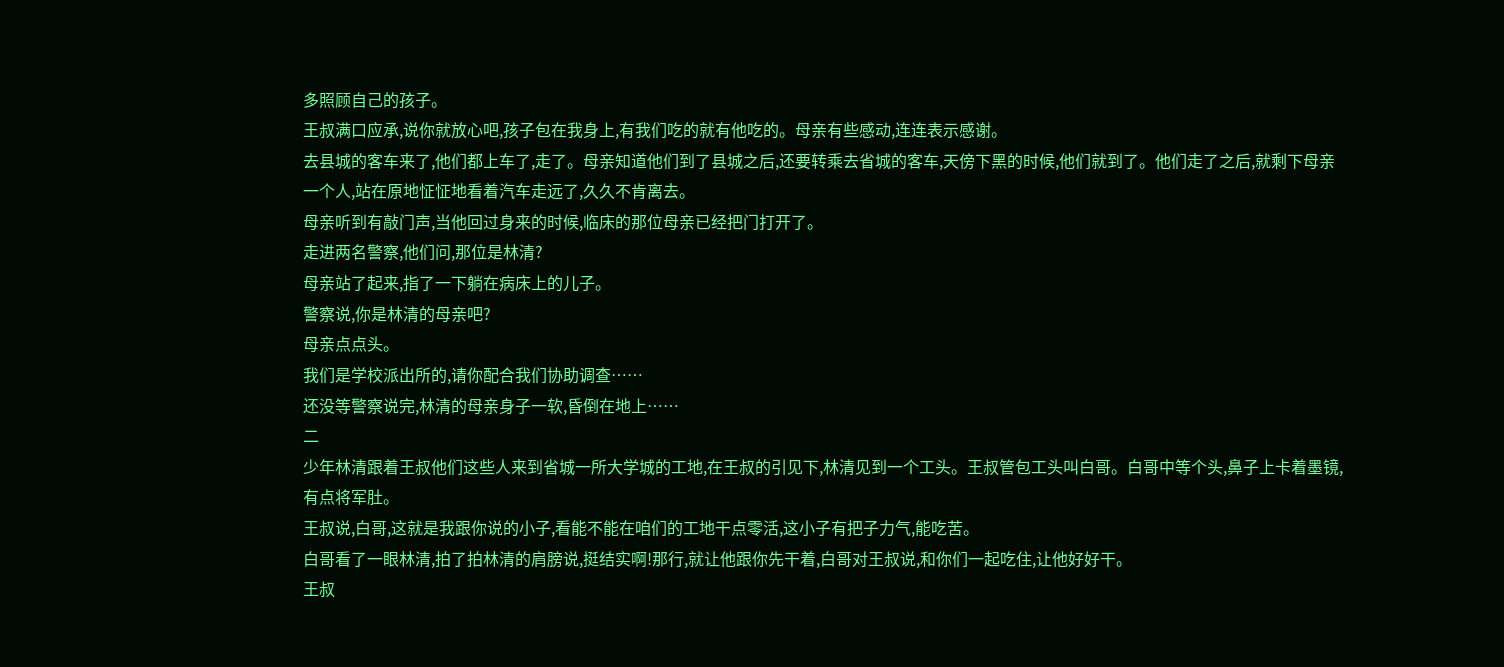多照顾自己的孩子。
王叔满口应承,说你就放心吧,孩子包在我身上,有我们吃的就有他吃的。母亲有些感动,连连表示感谢。
去县城的客车来了,他们都上车了,走了。母亲知道他们到了县城之后,还要转乘去省城的客车,天傍下黑的时候,他们就到了。他们走了之后,就剩下母亲一个人,站在原地怔怔地看着汽车走远了,久久不肯离去。
母亲听到有敲门声,当他回过身来的时候,临床的那位母亲已经把门打开了。
走进两名警察,他们问,那位是林清?
母亲站了起来,指了一下躺在病床上的儿子。
警察说,你是林清的母亲吧?
母亲点点头。
我们是学校派出所的,请你配合我们协助调查……
还没等警察说完,林清的母亲身子一软,昏倒在地上……
二
少年林清跟着王叔他们这些人来到省城一所大学城的工地,在王叔的引见下,林清见到一个工头。王叔管包工头叫白哥。白哥中等个头,鼻子上卡着墨镜,有点将军肚。
王叔说,白哥,这就是我跟你说的小子,看能不能在咱们的工地干点零活,这小子有把子力气,能吃苦。
白哥看了一眼林清,拍了拍林清的肩膀说,挺结实啊!那行,就让他跟你先干着,白哥对王叔说,和你们一起吃住,让他好好干。
王叔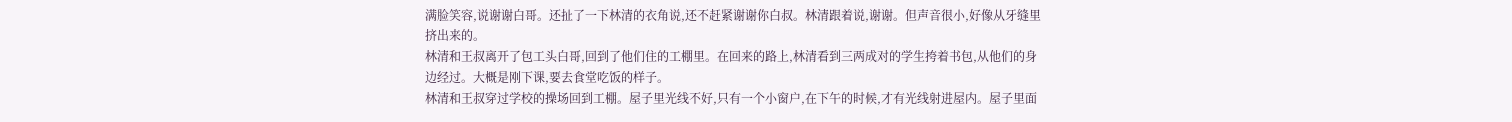满脸笑容,说谢谢白哥。还扯了一下林清的衣角说,还不赶紧谢谢你白叔。林清跟着说,谢谢。但声音很小,好像从牙缝里挤出来的。
林清和王叔离开了包工头白哥,回到了他们住的工棚里。在回来的路上,林清看到三两成对的学生挎着书包,从他们的身边经过。大概是刚下课,要去食堂吃饭的样子。
林清和王叔穿过学校的操场回到工棚。屋子里光线不好,只有一个小窗户,在下午的时候,才有光线射进屋内。屋子里面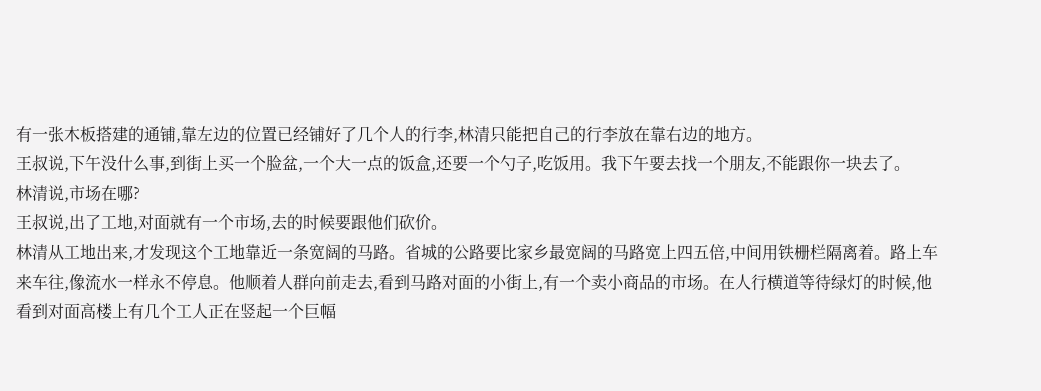有一张木板搭建的通铺,靠左边的位置已经铺好了几个人的行李,林清只能把自己的行李放在靠右边的地方。
王叔说,下午没什么事,到街上买一个脸盆,一个大一点的饭盒,还要一个勺子,吃饭用。我下午要去找一个朋友,不能跟你一块去了。
林清说,市场在哪?
王叔说,出了工地,对面就有一个市场,去的时候要跟他们砍价。
林清从工地出来,才发现这个工地靠近一条宽阔的马路。省城的公路要比家乡最宽阔的马路宽上四五倍,中间用铁栅栏隔离着。路上车来车往,像流水一样永不停息。他顺着人群向前走去,看到马路对面的小街上,有一个卖小商品的市场。在人行横道等待绿灯的时候,他看到对面高楼上有几个工人正在竖起一个巨幅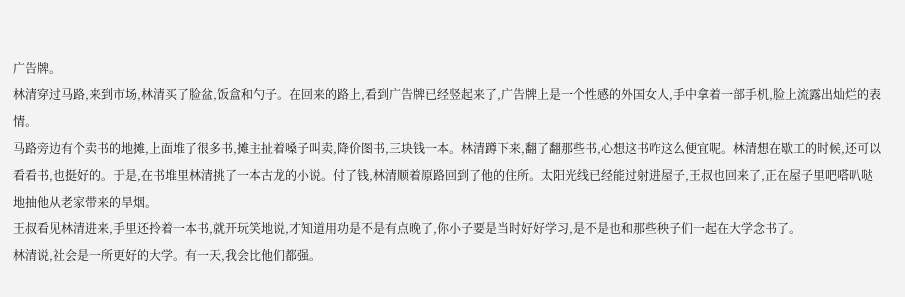广告牌。
林清穿过马路,来到市场,林清买了脸盆,饭盒和勺子。在回来的路上,看到广告牌已经竖起来了,广告牌上是一个性感的外国女人,手中拿着一部手机,脸上流露出灿烂的表情。
马路旁边有个卖书的地摊,上面堆了很多书,摊主扯着嗓子叫卖,降价图书,三块钱一本。林清蹲下来,翻了翻那些书,心想这书咋这么便宜呢。林清想在歇工的时候,还可以看看书,也挺好的。于是,在书堆里林清挑了一本古龙的小说。付了钱,林清顺着原路回到了他的住所。太阳光线已经能过射进屋子,王叔也回来了,正在屋子里吧嗒叭哒地抽他从老家带来的旱烟。
王叔看见林清进来,手里还拎着一本书,就开玩笑地说,才知道用功是不是有点晚了,你小子要是当时好好学习,是不是也和那些秧子们一起在大学念书了。
林清说,社会是一所更好的大学。有一天,我会比他们都强。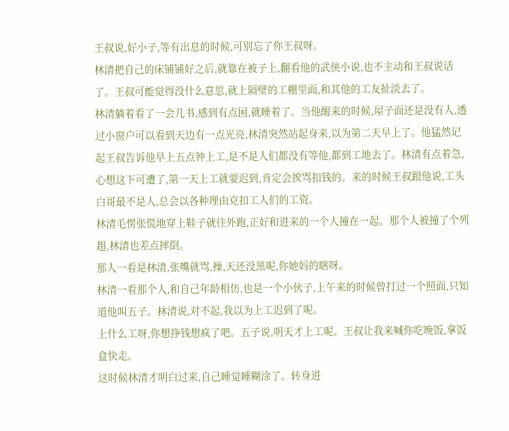王叔说,好小子,等有出息的时候,可别忘了你王叔呀。
林清把自己的床铺铺好之后,就靠在被子上,翻看他的武侠小说,也不主动和王叔说话了。王叔可能觉得没什么意思,就上隔壁的工棚里面,和其他的工友扯淡去了。
林清躺着看了一会儿书,感到有点困,就睡着了。当他醒来的时候,屋子面还是没有人,透过小窗户可以看到天边有一点光亮,林清突然站起身来,以为第二天早上了。他猛然记起王叔告诉他早上五点钟上工,是不是人们都没有等他,都到工地去了。林清有点着急,心想这下可遭了,第一天上工就要迟到,肯定会挨骂扣钱的。来的时候王叔跟他说,工头白哥最不是人,总会以各种理由克扣工人们的工资。
林清毛愣张慌地穿上鞋子就往外跑,正好和进来的一个人撞在一起。那个人被撞了个列趄,林清也差点摔倒。
那人一看是林清,张嘴就骂,操,天还没黑呢,你她妈的瞎呀。
林清一看那个人,和自己年龄相仿,也是一个小伙子,上午来的时候曾打过一个照面,只知道他叫五子。林清说,对不起,我以为上工迟到了呢。
上什么工呀,你想挣钱想疯了吧。五子说,明天才上工呢。王叔让我来喊你吃晚饭,拿饭盒快走。
这时候林清才明白过来,自己睡觉睡糊涂了。转身进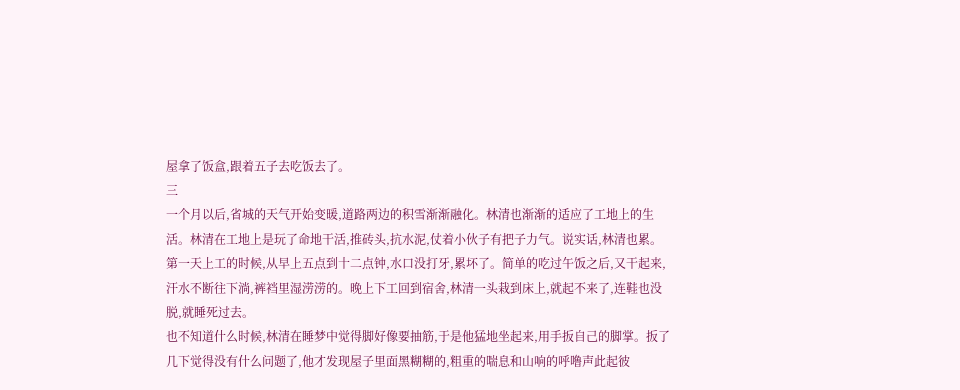屋拿了饭盒,跟着五子去吃饭去了。
三
一个月以后,省城的天气开始变暖,道路两边的积雪渐渐融化。林清也渐渐的适应了工地上的生活。林清在工地上是玩了命地干活,推砖头,抗水泥,仗着小伙子有把子力气。说实话,林清也累。第一天上工的时候,从早上五点到十二点钟,水口没打牙,累坏了。简单的吃过午饭之后,又干起来,汗水不断往下淌,裤裆里湿涝涝的。晚上下工回到宿舍,林清一头栽到床上,就起不来了,连鞋也没脱,就睡死过去。
也不知道什么时候,林清在睡梦中觉得脚好像要抽筋,于是他猛地坐起来,用手扳自己的脚掌。扳了几下觉得没有什么问题了,他才发现屋子里面黑糊糊的,粗重的喘息和山响的呼噜声此起彼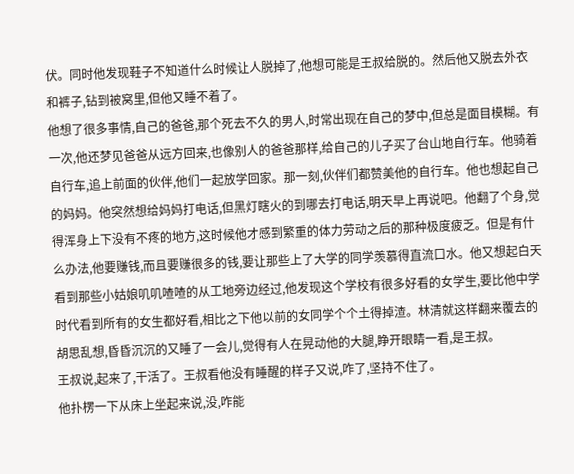伏。同时他发现鞋子不知道什么时候让人脱掉了,他想可能是王叔给脱的。然后他又脱去外衣和裤子,钻到被窝里,但他又睡不着了。
他想了很多事情,自己的爸爸,那个死去不久的男人,时常出现在自己的梦中,但总是面目模糊。有一次,他还梦见爸爸从远方回来,也像别人的爸爸那样,给自己的儿子买了台山地自行车。他骑着自行车,追上前面的伙伴,他们一起放学回家。那一刻,伙伴们都赞美他的自行车。他也想起自己的妈妈。他突然想给妈妈打电话,但黑灯瞎火的到哪去打电话,明天早上再说吧。他翻了个身,觉得浑身上下没有不疼的地方,这时候他才感到繁重的体力劳动之后的那种极度疲乏。但是有什么办法,他要赚钱,而且要赚很多的钱,要让那些上了大学的同学羡慕得直流口水。他又想起白天看到那些小姑娘叽叽喳喳的从工地旁边经过,他发现这个学校有很多好看的女学生,要比他中学时代看到所有的女生都好看,相比之下他以前的女同学个个土得掉渣。林清就这样翻来覆去的胡思乱想,昏昏沉沉的又睡了一会儿,觉得有人在晃动他的大腿,睁开眼睛一看,是王叔。
王叔说,起来了,干活了。王叔看他没有睡醒的样子又说,咋了,坚持不住了。
他扑楞一下从床上坐起来说,没,咋能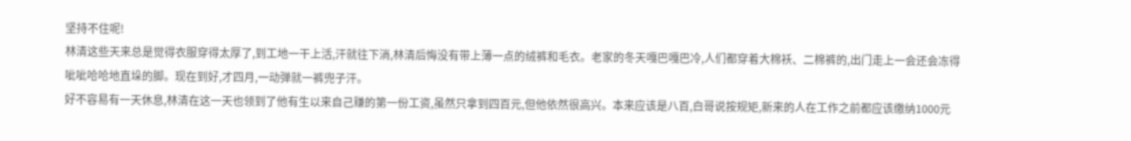坚持不住呢!
林清这些天来总是觉得衣服穿得太厚了,到工地一干上活,汗就往下淌,林清后悔没有带上薄一点的绒裤和毛衣。老家的冬天嘎巴嘎巴冷,人们都穿着大棉袄、二棉裤的,出门走上一会还会冻得呲呲哈哈地直垛的脚。现在到好,才四月,一动弹就一裤兜子汗。
好不容易有一天休息,林清在这一天也领到了他有生以来自己赚的第一份工资,虽然只拿到四百元,但他依然很高兴。本来应该是八百,白哥说按规矩,新来的人在工作之前都应该缴纳1000元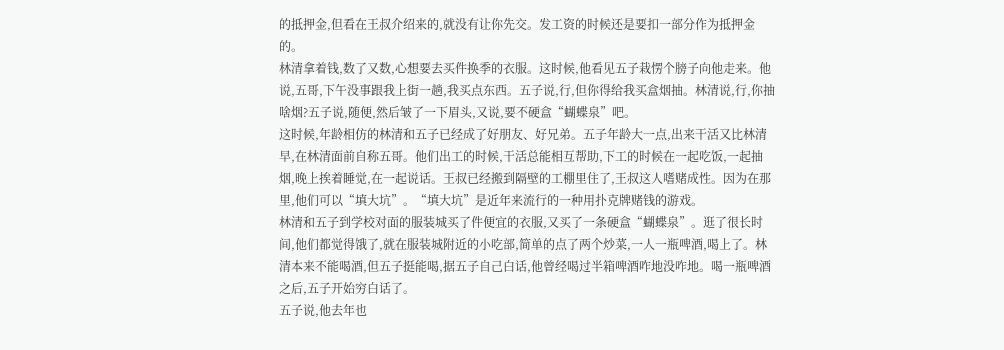的抵押金,但看在王叔介绍来的,就没有让你先交。发工资的时候还是要扣一部分作为抵押金的。
林清拿着钱,数了又数,心想要去买件换季的衣服。这时候,他看见五子栽愣个膀子向他走来。他说,五哥,下午没事跟我上街一趟,我买点东西。五子说,行,但你得给我买盒烟抽。林清说,行,你抽啥烟?五子说,随便,然后皱了一下眉头,又说,要不硬盒“蝴蝶泉”吧。
这时候,年龄相仿的林清和五子已经成了好朋友、好兄弟。五子年龄大一点,出来干活又比林清早,在林清面前自称五哥。他们出工的时候,干活总能相互帮助,下工的时候在一起吃饭,一起抽烟,晚上挨着睡觉,在一起说话。王叔已经搬到隔壁的工棚里住了,王叔这人嗜赌成性。因为在那里,他们可以“填大坑”。“填大坑”是近年来流行的一种用扑克牌赌钱的游戏。
林清和五子到学校对面的服装城买了件便宜的衣服,又买了一条硬盒“蝴蝶泉”。逛了很长时间,他们都觉得饿了,就在服装城附近的小吃部,简单的点了两个炒菜,一人一瓶啤酒,喝上了。林清本来不能喝酒,但五子挺能喝,据五子自己白话,他曾经喝过半箱啤酒咋地没咋地。喝一瓶啤酒之后,五子开始穷白话了。
五子说,他去年也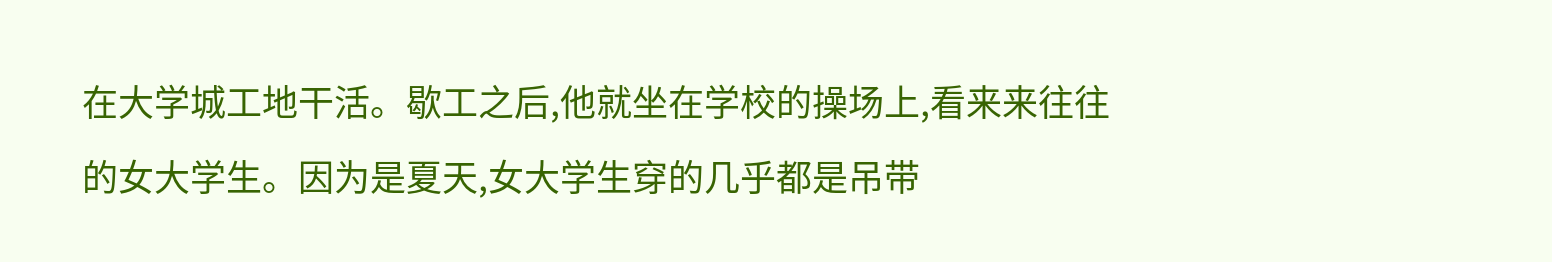在大学城工地干活。歇工之后,他就坐在学校的操场上,看来来往往的女大学生。因为是夏天,女大学生穿的几乎都是吊带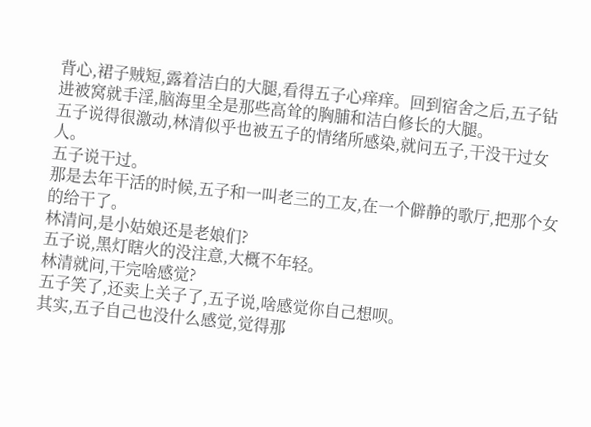背心,裙子贼短,露着洁白的大腿,看得五子心痒痒。回到宿舍之后,五子钻进被窝就手淫,脑海里全是那些高耸的胸脯和洁白修长的大腿。
五子说得很激动,林清似乎也被五子的情绪所感染,就问五子,干没干过女人。
五子说干过。
那是去年干活的时候,五子和一叫老三的工友,在一个僻静的歌厅,把那个女的给干了。
林清问,是小姑娘还是老娘们?
五子说,黑灯瞎火的没注意,大概不年轻。
林清就问,干完啥感觉?
五子笑了,还卖上关子了,五子说,啥感觉你自己想呗。
其实,五子自己也没什么感觉,觉得那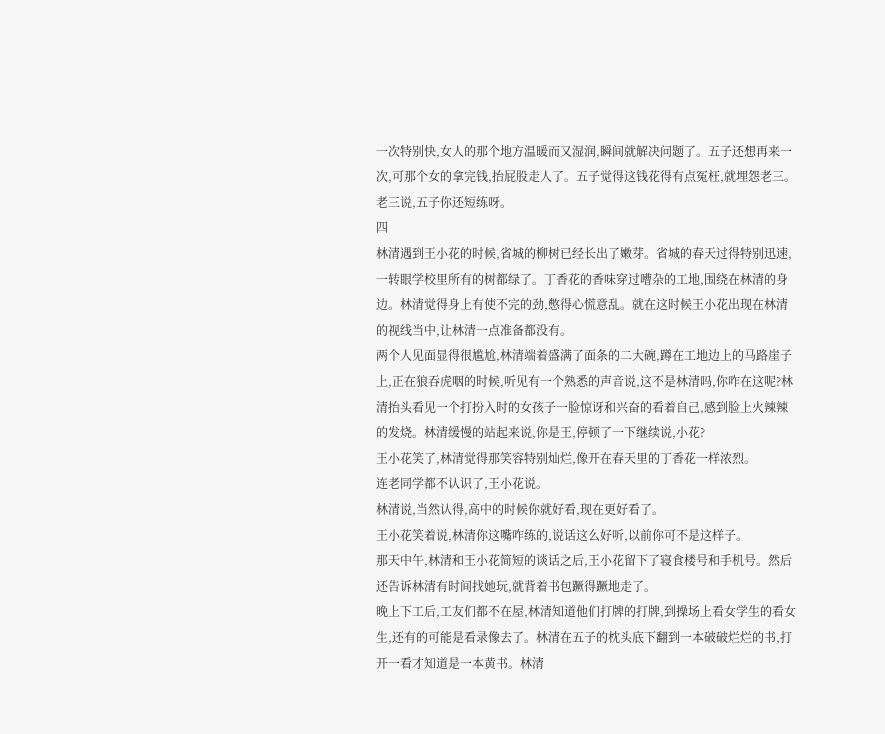一次特别快,女人的那个地方温暖而又湿润,瞬间就解决问题了。五子还想再来一次,可那个女的拿完钱,抬屁股走人了。五子觉得这钱花得有点冤枉,就埋怨老三。老三说,五子你还短练呀。
四
林清遇到王小花的时候,省城的柳树已经长出了嫩芽。省城的春天过得特别迅速,一转眼学校里所有的树都绿了。丁香花的香味穿过嘈杂的工地,围绕在林清的身边。林清觉得身上有使不完的劲,憋得心慌意乱。就在这时候王小花出现在林清的视线当中,让林清一点准备都没有。
两个人见面显得很尴尬,林清端着盛满了面条的二大碗,蹲在工地边上的马路崖子上,正在狼吞虎咽的时候,听见有一个熟悉的声音说,这不是林清吗,你咋在这呢?林清抬头看见一个打扮入时的女孩子一脸惊讶和兴奋的看着自己,感到脸上火辣辣的发烧。林清缓慢的站起来说,你是王,停顿了一下继续说,小花?
王小花笑了,林清觉得那笑容特别灿烂,像开在春天里的丁香花一样浓烈。
连老同学都不认识了,王小花说。
林清说,当然认得,高中的时候你就好看,现在更好看了。
王小花笑着说,林清你这嘴咋练的,说话这么好听,以前你可不是这样子。
那天中午,林清和王小花简短的谈话之后,王小花留下了寝食楼号和手机号。然后还告诉林清有时间找她玩,就背着书包蹶得蹶地走了。
晚上下工后,工友们都不在屋,林清知道他们打牌的打牌,到操场上看女学生的看女生,还有的可能是看录像去了。林清在五子的枕头底下翻到一本破破烂烂的书,打开一看才知道是一本黄书。林清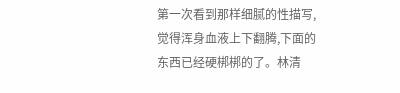第一次看到那样细腻的性描写,觉得浑身血液上下翻腾,下面的东西已经硬梆梆的了。林清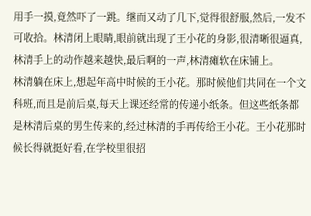用手一摸,竟然吓了一跳。继而又动了几下,觉得很舒服,然后,一发不可收拾。林清闭上眼睛,眼前就出现了王小花的身影,很清晰很逼真,林清手上的动作越来越快,最后啊的一声,林清瘫软在床铺上。
林清躺在床上,想起年高中时候的王小花。那时候他们共同在一个文科班,而且是前后桌,每天上课还经常的传递小纸条。但这些纸条都是林清后桌的男生传来的,经过林清的手再传给王小花。王小花那时候长得就挺好看,在学校里很招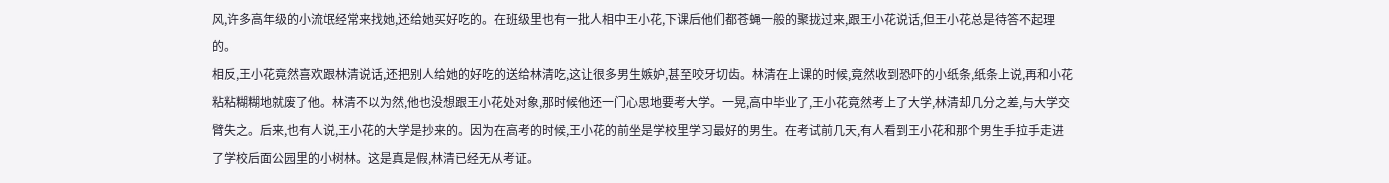风,许多高年级的小流氓经常来找她,还给她买好吃的。在班级里也有一批人相中王小花,下课后他们都苍蝇一般的聚拢过来,跟王小花说话,但王小花总是待答不起理的。
相反,王小花竟然喜欢跟林清说话,还把别人给她的好吃的送给林清吃,这让很多男生嫉妒,甚至咬牙切齿。林清在上课的时候,竟然收到恐吓的小纸条,纸条上说,再和小花粘粘糊糊地就废了他。林清不以为然,他也没想跟王小花处对象,那时候他还一门心思地要考大学。一晃,高中毕业了,王小花竟然考上了大学,林清却几分之差,与大学交臂失之。后来,也有人说,王小花的大学是抄来的。因为在高考的时候,王小花的前坐是学校里学习最好的男生。在考试前几天,有人看到王小花和那个男生手拉手走进了学校后面公园里的小树林。这是真是假,林清已经无从考证。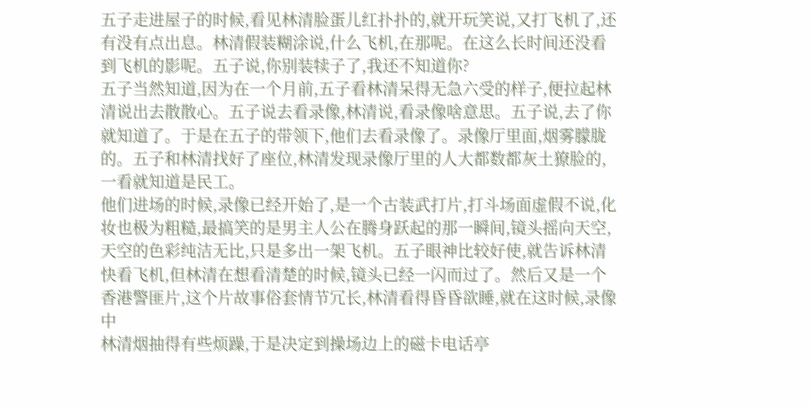五子走进屋子的时候,看见林清脸蛋儿红扑扑的,就开玩笑说,又打飞机了,还有没有点出息。林清假装糊涂说,什么飞机,在那呢。在这么长时间还没看到飞机的影呢。五子说,你别装犊子了,我还不知道你?
五子当然知道,因为在一个月前,五子看林清呆得无急六受的样子,便拉起林清说出去散散心。五子说去看录像,林清说,看录像啥意思。五子说,去了你就知道了。于是在五子的带领下,他们去看录像了。录像厅里面,烟雾朦胧的。五子和林清找好了座位,林清发现录像厅里的人大都数都灰土獠脸的,一看就知道是民工。
他们进场的时候,录像已经开始了,是一个古装武打片,打斗场面虚假不说,化妆也极为粗糙,最搞笑的是男主人公在腾身跃起的那一瞬间,镜头摇向天空,天空的色彩纯洁无比,只是多出一架飞机。五子眼神比较好使,就告诉林清快看飞机,但林清在想看清楚的时候,镜头已经一闪而过了。然后又是一个香港警匪片,这个片故事俗套情节冗长,林清看得昏昏欲睡,就在这时候,录像中
林清烟抽得有些烦躁,于是决定到操场边上的磁卡电话亭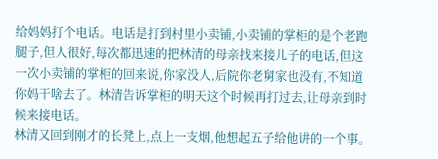给妈妈打个电话。电话是打到村里小卖铺,小卖铺的掌柜的是个老跑腿子,但人很好,每次都迅速的把林清的母亲找来接儿子的电话,但这一次小卖铺的掌柜的回来说,你家没人,后院你老舅家也没有,不知道你妈干啥去了。林清告诉掌柜的明天这个时候再打过去,让母亲到时候来接电话。
林清又回到刚才的长凳上,点上一支烟,他想起五子给他讲的一个事。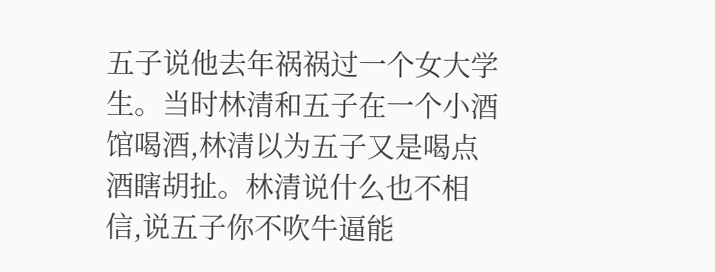五子说他去年祸祸过一个女大学生。当时林清和五子在一个小酒馆喝酒,林清以为五子又是喝点酒瞎胡扯。林清说什么也不相信,说五子你不吹牛逼能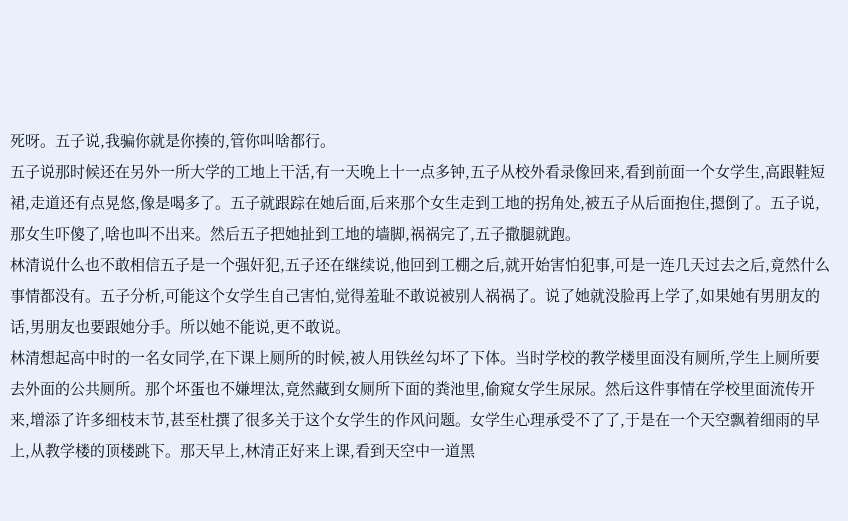死呀。五子说,我骗你就是你揍的,管你叫啥都行。
五子说那时候还在另外一所大学的工地上干活,有一天晚上十一点多钟,五子从校外看录像回来,看到前面一个女学生,高跟鞋短裙,走道还有点晃悠,像是喝多了。五子就跟踪在她后面,后来那个女生走到工地的拐角处,被五子从后面抱住,摁倒了。五子说,那女生吓傻了,啥也叫不出来。然后五子把她扯到工地的墙脚,祸祸完了,五子撒腿就跑。
林清说什么也不敢相信五子是一个强奸犯,五子还在继续说,他回到工棚之后,就开始害怕犯事,可是一连几天过去之后,竟然什么事情都没有。五子分析,可能这个女学生自己害怕,觉得羞耻不敢说被别人祸祸了。说了她就没脸再上学了,如果她有男朋友的话,男朋友也要跟她分手。所以她不能说,更不敢说。
林清想起高中时的一名女同学,在下课上厕所的时候,被人用铁丝勾坏了下体。当时学校的教学楼里面没有厕所,学生上厕所要去外面的公共厕所。那个坏蛋也不嫌埋汰,竟然藏到女厕所下面的粪池里,偷窥女学生尿尿。然后这件事情在学校里面流传开来,增添了许多细枝末节,甚至杜撰了很多关于这个女学生的作风问题。女学生心理承受不了了,于是在一个天空飘着细雨的早上,从教学楼的顶楼跳下。那天早上,林清正好来上课,看到天空中一道黑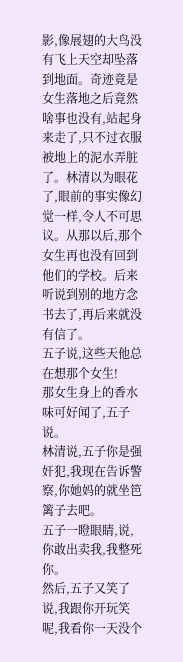影,像展翅的大鸟没有飞上天空却坠落到地面。奇迹竟是女生落地之后竟然啥事也没有,站起身来走了,只不过衣服被地上的泥水弄脏了。林清以为眼花了,眼前的事实像幻觉一样,令人不可思议。从那以后,那个女生再也没有回到他们的学校。后来听说到别的地方念书去了,再后来就没有信了。
五子说,这些天他总在想那个女生!
那女生身上的香水味可好闻了,五子说。
林清说,五子你是强奸犯,我现在告诉警察,你她妈的就坐笆篱子去吧。
五子一瞪眼睛,说,你敢出卖我,我整死你。
然后,五子又笑了说,我跟你开玩笑呢,我看你一天没个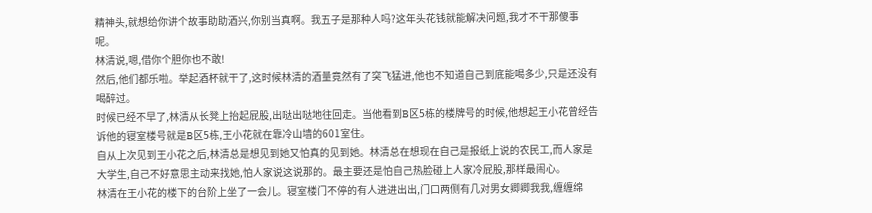精神头,就想给你讲个故事助助酒兴,你别当真啊。我五子是那种人吗?这年头花钱就能解决问题,我才不干那傻事呢。
林清说,嗯,借你个胆你也不敢!
然后,他们都乐啦。举起酒杯就干了,这时候林清的酒量竟然有了突飞猛进,他也不知道自己到底能喝多少,只是还没有喝醉过。
时候已经不早了,林清从长凳上抬起屁股,出哒出哒地往回走。当他看到B区5栋的楼牌号的时候,他想起王小花曾经告诉他的寝室楼号就是B区5栋,王小花就在靠冷山墙的601室住。
自从上次见到王小花之后,林清总是想见到她又怕真的见到她。林清总在想现在自己是报纸上说的农民工,而人家是大学生,自己不好意思主动来找她,怕人家说这说那的。最主要还是怕自己热脸碰上人家冷屁股,那样最闹心。
林清在王小花的楼下的台阶上坐了一会儿。寝室楼门不停的有人进进出出,门口两侧有几对男女卿卿我我,缠缠绵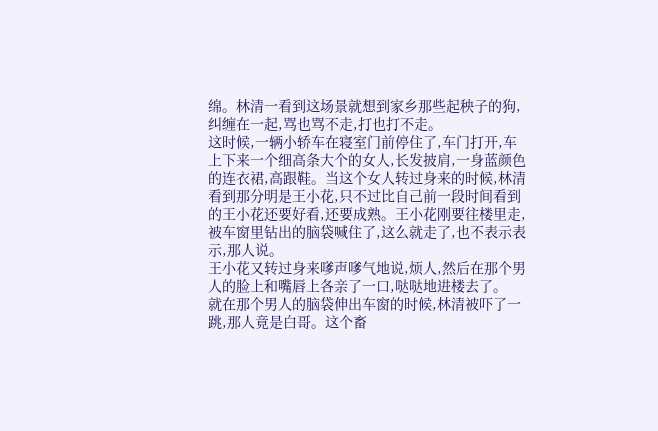绵。林清一看到这场景就想到家乡那些起秧子的狗,纠缠在一起,骂也骂不走,打也打不走。
这时候,一辆小轿车在寝室门前停住了,车门打开,车上下来一个细高条大个的女人,长发披肩,一身蓝颜色的连衣裙,高跟鞋。当这个女人转过身来的时候,林清看到那分明是王小花,只不过比自己前一段时间看到的王小花还要好看,还要成熟。王小花刚要往楼里走,被车窗里钻出的脑袋喊住了,这么就走了,也不表示表示,那人说。
王小花又转过身来嗲声嗲气地说,烦人,然后在那个男人的脸上和嘴唇上各亲了一口,哒哒地进楼去了。
就在那个男人的脑袋伸出车窗的时候,林清被吓了一跳,那人竟是白哥。这个畜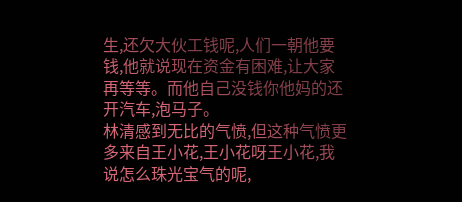生,还欠大伙工钱呢,人们一朝他要钱,他就说现在资金有困难,让大家再等等。而他自己没钱你他妈的还开汽车,泡马子。
林清感到无比的气愤,但这种气愤更多来自王小花,王小花呀王小花,我说怎么珠光宝气的呢,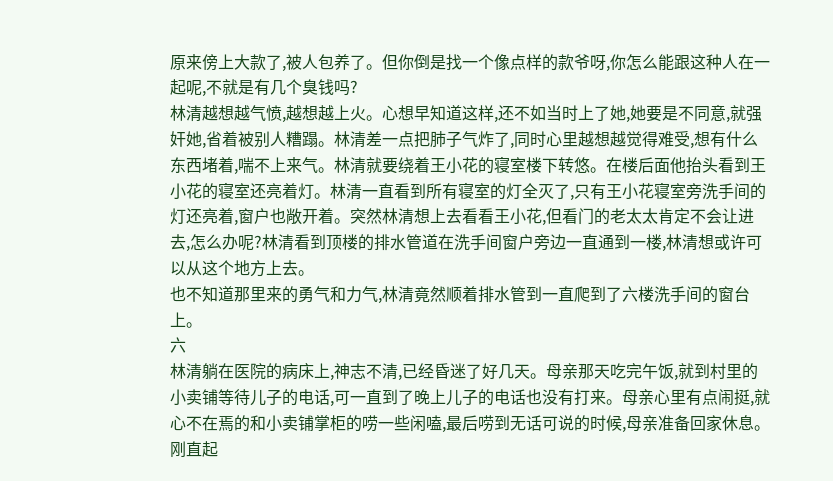原来傍上大款了,被人包养了。但你倒是找一个像点样的款爷呀,你怎么能跟这种人在一起呢,不就是有几个臭钱吗?
林清越想越气愤,越想越上火。心想早知道这样,还不如当时上了她,她要是不同意,就强奸她,省着被别人糟蹋。林清差一点把肺子气炸了,同时心里越想越觉得难受,想有什么东西堵着,喘不上来气。林清就要绕着王小花的寝室楼下转悠。在楼后面他抬头看到王小花的寝室还亮着灯。林清一直看到所有寝室的灯全灭了,只有王小花寝室旁洗手间的灯还亮着,窗户也敞开着。突然林清想上去看看王小花,但看门的老太太肯定不会让进去,怎么办呢?林清看到顶楼的排水管道在洗手间窗户旁边一直通到一楼,林清想或许可以从这个地方上去。
也不知道那里来的勇气和力气,林清竟然顺着排水管到一直爬到了六楼洗手间的窗台上。
六
林清躺在医院的病床上,神志不清,已经昏迷了好几天。母亲那天吃完午饭,就到村里的小卖铺等待儿子的电话,可一直到了晚上儿子的电话也没有打来。母亲心里有点闹挺,就心不在焉的和小卖铺掌柜的唠一些闲嗑,最后唠到无话可说的时候,母亲准备回家休息。刚直起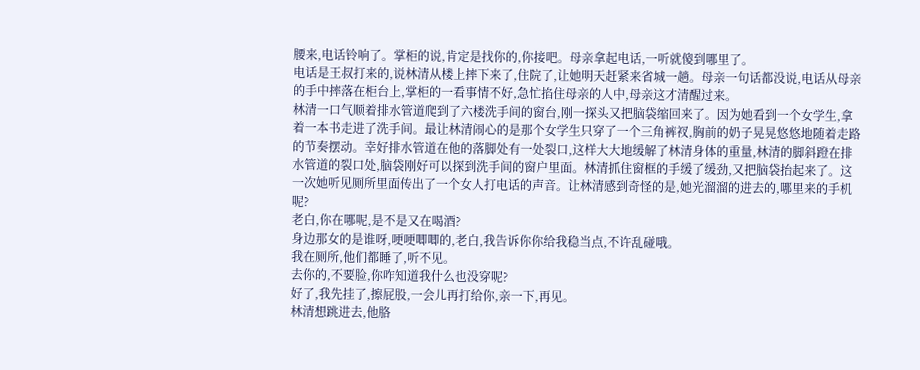腰来,电话铃响了。掌柜的说,肯定是找你的,你接吧。母亲拿起电话,一听就傻到哪里了。
电话是王叔打来的,说林清从楼上摔下来了,住院了,让她明天赶紧来省城一趟。母亲一句话都没说,电话从母亲的手中摔落在柜台上,掌柜的一看事情不好,急忙掐住母亲的人中,母亲这才清醒过来。
林清一口气顺着排水管道爬到了六楼洗手间的窗台,刚一探头又把脑袋缩回来了。因为她看到一个女学生,拿着一本书走进了洗手间。最让林清闹心的是那个女学生只穿了一个三角裤衩,胸前的奶子晃晃悠悠地随着走路的节奏摆动。幸好排水管道在他的落脚处有一处裂口,这样大大地缓解了林清身体的重量,林清的脚斜蹬在排水管道的裂口处,脑袋刚好可以探到洗手间的窗户里面。林清抓住窗框的手缓了缓劲,又把脑袋抬起来了。这一次她听见厕所里面传出了一个女人打电话的声音。让林清感到奇怪的是,她光溜溜的进去的,哪里来的手机呢?
老白,你在哪呢,是不是又在喝酒?
身边那女的是谁呀,哽哽唧唧的,老白,我告诉你你给我稳当点,不许乱碰哦。
我在厕所,他们都睡了,听不见。
去你的,不要脸,你咋知道我什么也没穿呢?
好了,我先挂了,擦屁股,一会儿再打给你,亲一下,再见。
林清想跳进去,他胳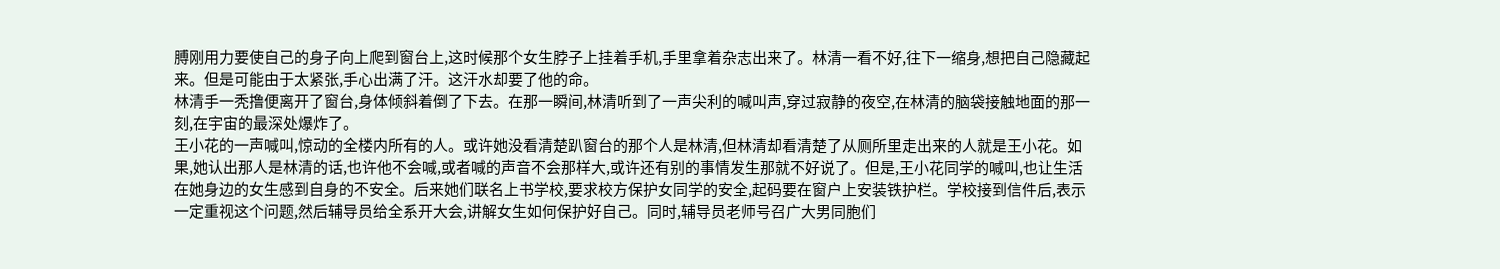膊刚用力要使自己的身子向上爬到窗台上,这时候那个女生脖子上挂着手机,手里拿着杂志出来了。林清一看不好,往下一缩身,想把自己隐藏起来。但是可能由于太紧张,手心出满了汗。这汗水却要了他的命。
林清手一秃撸便离开了窗台,身体倾斜着倒了下去。在那一瞬间,林清听到了一声尖利的喊叫声,穿过寂静的夜空,在林清的脑袋接触地面的那一刻,在宇宙的最深处爆炸了。
王小花的一声喊叫,惊动的全楼内所有的人。或许她没看清楚趴窗台的那个人是林清,但林清却看清楚了从厕所里走出来的人就是王小花。如果,她认出那人是林清的话,也许他不会喊,或者喊的声音不会那样大,或许还有别的事情发生那就不好说了。但是,王小花同学的喊叫,也让生活在她身边的女生感到自身的不安全。后来她们联名上书学校,要求校方保护女同学的安全,起码要在窗户上安装铁护栏。学校接到信件后,表示一定重视这个问题,然后辅导员给全系开大会,讲解女生如何保护好自己。同时,辅导员老师号召广大男同胞们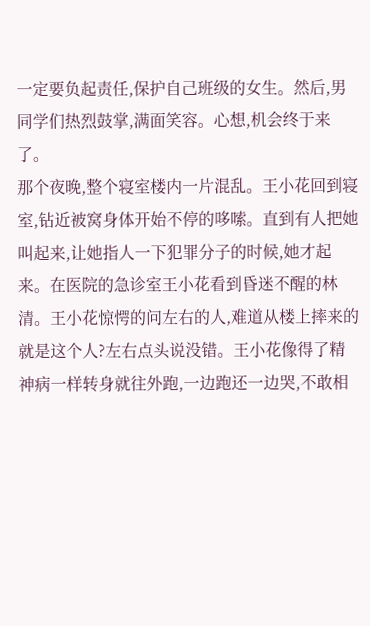一定要负起责任,保护自己班级的女生。然后,男同学们热烈鼓掌,满面笑容。心想,机会终于来了。
那个夜晚,整个寝室楼内一片混乱。王小花回到寝室,钻近被窝身体开始不停的哆嗦。直到有人把她叫起来,让她指人一下犯罪分子的时候,她才起来。在医院的急诊室王小花看到昏迷不醒的林清。王小花惊愕的问左右的人,难道从楼上摔来的就是这个人?左右点头说没错。王小花像得了精神病一样转身就往外跑,一边跑还一边哭,不敢相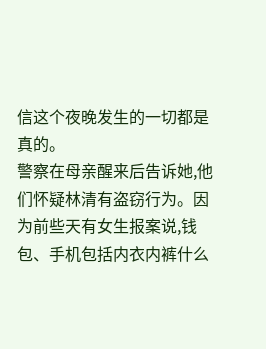信这个夜晚发生的一切都是真的。
警察在母亲醒来后告诉她,他们怀疑林清有盗窃行为。因为前些天有女生报案说,钱包、手机包括内衣内裤什么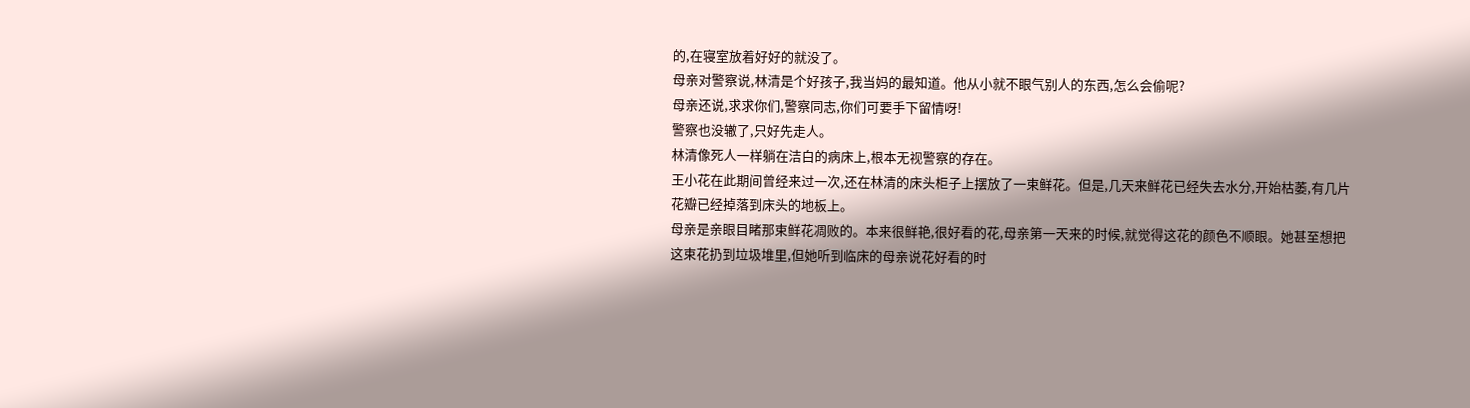的,在寝室放着好好的就没了。
母亲对警察说,林清是个好孩子,我当妈的最知道。他从小就不眼气别人的东西,怎么会偷呢?
母亲还说,求求你们,警察同志,你们可要手下留情呀!
警察也没辙了,只好先走人。
林清像死人一样躺在洁白的病床上,根本无视警察的存在。
王小花在此期间曾经来过一次,还在林清的床头柜子上摆放了一束鲜花。但是,几天来鲜花已经失去水分,开始枯萎,有几片花瓣已经掉落到床头的地板上。
母亲是亲眼目睹那束鲜花凋败的。本来很鲜艳,很好看的花,母亲第一天来的时候,就觉得这花的颜色不顺眼。她甚至想把这束花扔到垃圾堆里,但她听到临床的母亲说花好看的时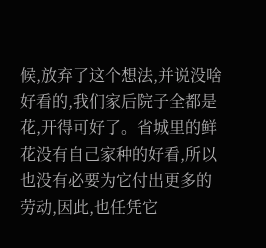候,放弃了这个想法,并说没啥好看的,我们家后院子全都是花,开得可好了。省城里的鲜花没有自己家种的好看,所以也没有必要为它付出更多的劳动,因此,也任凭它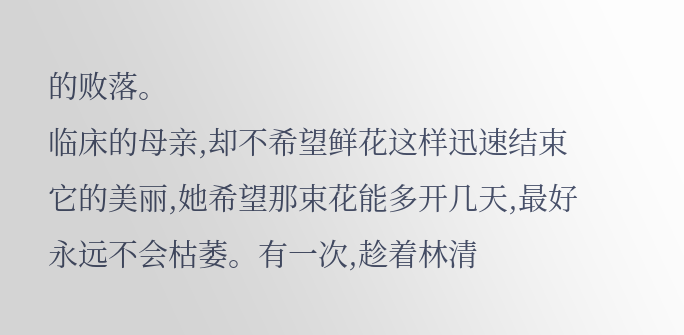的败落。
临床的母亲,却不希望鲜花这样迅速结束它的美丽,她希望那束花能多开几天,最好永远不会枯萎。有一次,趁着林清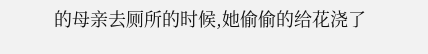的母亲去厕所的时候,她偷偷的给花浇了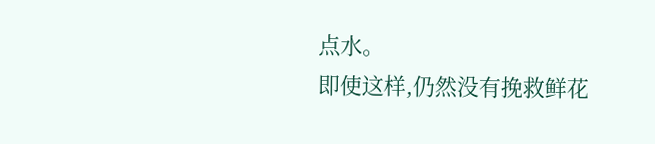点水。
即使这样,仍然没有挽救鲜花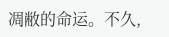凋敝的命运。不久,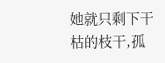她就只剩下干枯的枝干,孤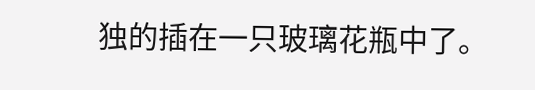独的插在一只玻璃花瓶中了。